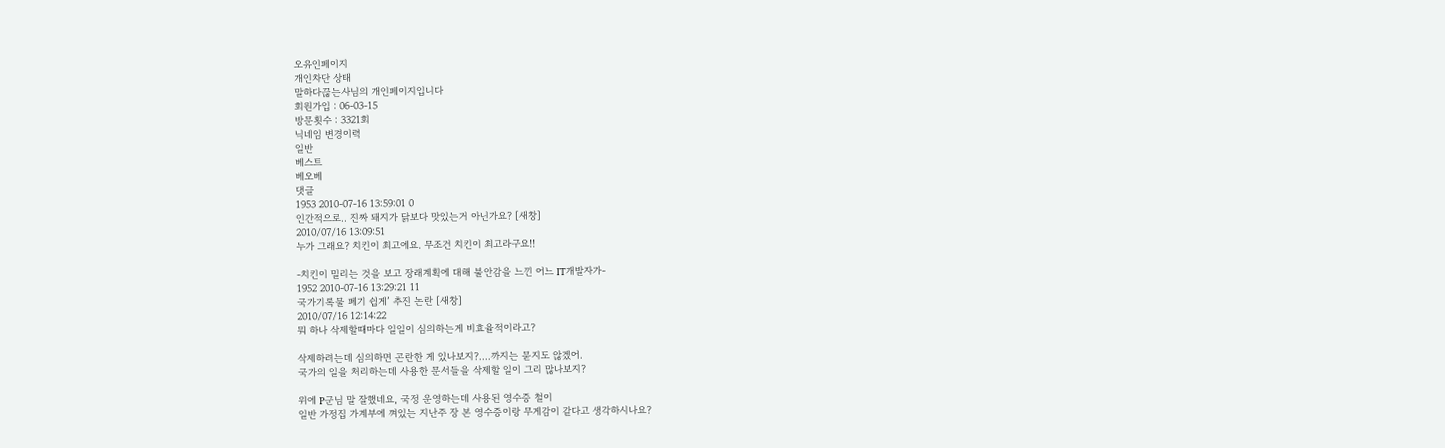오유인페이지
개인차단 상태
말하다끊는사님의 개인페이지입니다
회원가입 : 06-03-15
방문횟수 : 3321회
닉네임 변경이력
일반
베스트
베오베
댓글
1953 2010-07-16 13:59:01 0
인간적으로.. 진짜 돼지가 닭보다 맛있는거 아닌가요? [새창]
2010/07/16 13:09:51
누가 그래요? 치킨이 최고에요. 무조건 치킨이 최고라구요!!

-치킨이 밀리는 것을 보고 장래계획에 대해 불안감을 느낀 어느 IT개발자가-
1952 2010-07-16 13:29:21 11
국가기록물 폐기 쉽게’ 추진 논란 [새창]
2010/07/16 12:14:22
뭐 하나 삭제할때마다 일일이 심의하는게 비효율적이라고?

삭제하려는데 심의하면 곤란한 게 있나보지?....까지는 묻지도 않겠어.
국가의 일을 처리하는데 사용한 문서들을 삭제할 일이 그리 많나보지?

위에 P군님 말 잘했네요, 국정 운영하는데 사용된 영수증 철이
일반 가정집 가계부에 껴있는 지난주 장 본 영수증이랑 무게감이 같다고 생각하시나요?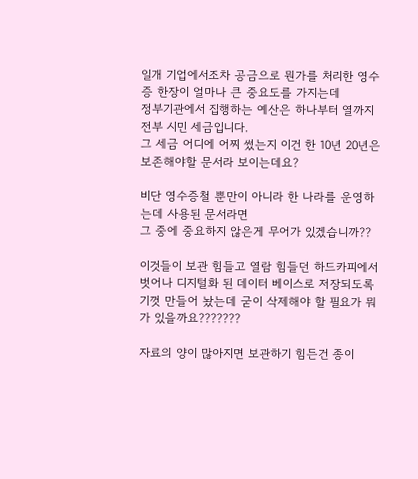일개 기업에서조차 공금으로 뭔가를 처리한 영수증 한장이 얼마나 큰 중요도를 가지는데
정부기관에서 집행하는 예산은 하나부터 열까지 전부 시민 세금입니다.
그 세금 어디에 어찌 썼는지 이건 한 10년 20년은 보존해야할 문서라 보이는데요?

비단 영수증철 뿐만이 아니라 한 나라를 운영하는데 사용된 문서라면
그 중에 중요하지 않은게 무어가 있겠습니까??

이것들이 보관 힘들고 열람 힘들던 하드카피에서 벗어나 디지털화 된 데이터 베이스로 저장되도록
기껏 만들어 놨는데 굳이 삭제해야 할 필요가 뭐가 있을까요???????

자료의 양이 많아지면 보관하기 힘든건 종이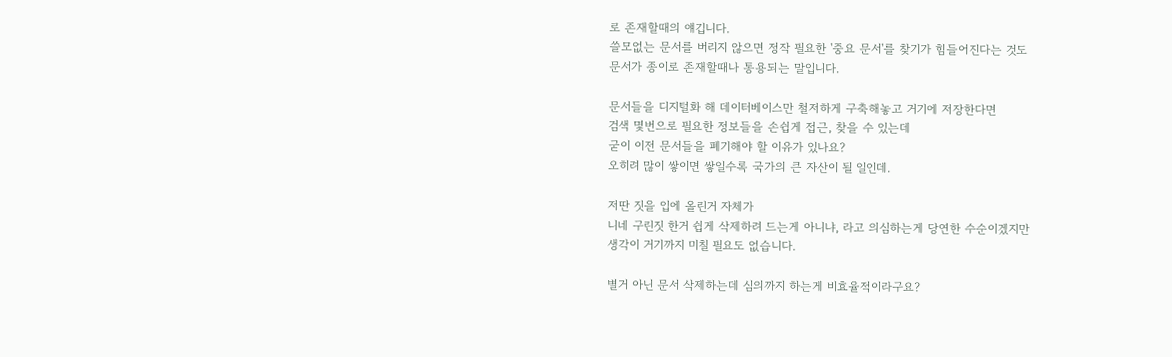로 존재할때의 얘깁니다.
쓸모없는 문서를 버리지 않으면 정작 필요한 '중요 문서'를 찾기가 힘들어진다는 것도
문서가 종이로 존재할때나 통용되는 말입니다.

문서들을 디지털화 해 데이터베이스만 철저하게 구축해놓고 거기에 저장한다면
검색 몇번으로 필요한 정보들을 손쉽게 접근, 찾을 수 있는데
굳이 이전 문서들을 폐기해야 할 이유가 있나요?
오히려 많이 쌓이면 쌓일수록 국가의 큰 자산이 될 일인데.

저딴 짓을 입에 올린거 자체가
니네 구린짓 한거 쉽게 삭제하려 드는게 아니냐, 라고 의심하는게 당연한 수순이겠지만
생각이 거기까지 미칠 필요도 없습니다.

별거 아닌 문서 삭제하는데 심의까지 하는게 비효율적이라구요?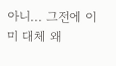아니... 그전에 이미 대체 왜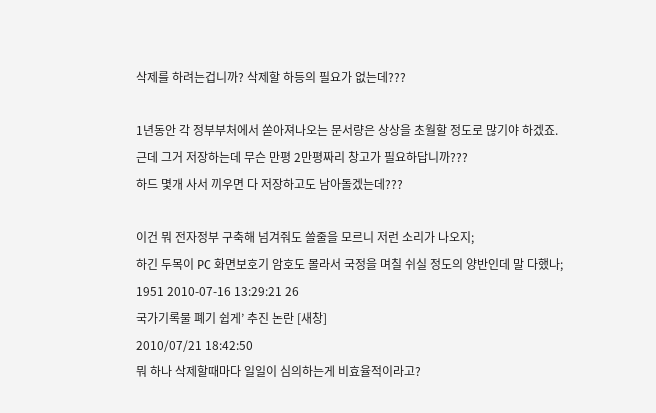삭제를 하려는겁니까? 삭제할 하등의 필요가 없는데???

1년동안 각 정부부처에서 쏟아져나오는 문서량은 상상을 초월할 정도로 많기야 하겠죠.
근데 그거 저장하는데 무슨 만평 2만평짜리 창고가 필요하답니까???
하드 몇개 사서 끼우면 다 저장하고도 남아돌겠는데???

이건 뭐 전자정부 구축해 넘겨줘도 쓸줄을 모르니 저런 소리가 나오지;
하긴 두목이 PC 화면보호기 암호도 몰라서 국정을 며칠 쉬실 정도의 양반인데 말 다했나;
1951 2010-07-16 13:29:21 26
국가기록물 폐기 쉽게’ 추진 논란 [새창]
2010/07/21 18:42:50
뭐 하나 삭제할때마다 일일이 심의하는게 비효율적이라고?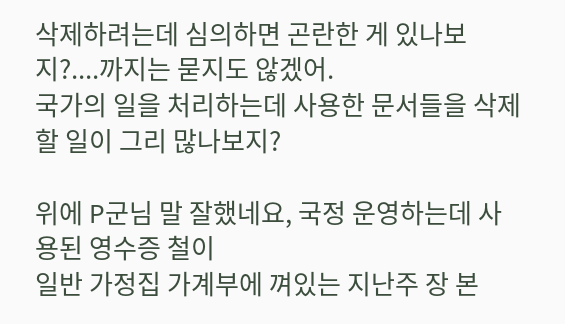삭제하려는데 심의하면 곤란한 게 있나보지?....까지는 묻지도 않겠어.
국가의 일을 처리하는데 사용한 문서들을 삭제할 일이 그리 많나보지?

위에 P군님 말 잘했네요, 국정 운영하는데 사용된 영수증 철이
일반 가정집 가계부에 껴있는 지난주 장 본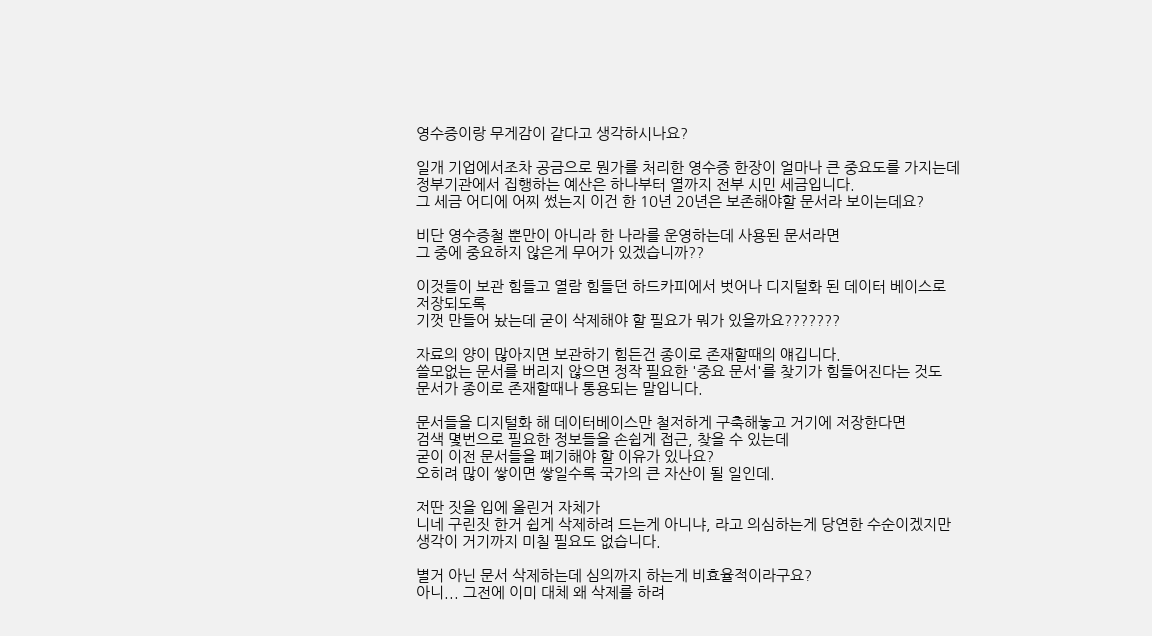영수증이랑 무게감이 같다고 생각하시나요?

일개 기업에서조차 공금으로 뭔가를 처리한 영수증 한장이 얼마나 큰 중요도를 가지는데
정부기관에서 집행하는 예산은 하나부터 열까지 전부 시민 세금입니다.
그 세금 어디에 어찌 썼는지 이건 한 10년 20년은 보존해야할 문서라 보이는데요?

비단 영수증철 뿐만이 아니라 한 나라를 운영하는데 사용된 문서라면
그 중에 중요하지 않은게 무어가 있겠습니까??

이것들이 보관 힘들고 열람 힘들던 하드카피에서 벗어나 디지털화 된 데이터 베이스로 저장되도록
기껏 만들어 놨는데 굳이 삭제해야 할 필요가 뭐가 있을까요???????

자료의 양이 많아지면 보관하기 힘든건 종이로 존재할때의 얘깁니다.
쓸모없는 문서를 버리지 않으면 정작 필요한 '중요 문서'를 찾기가 힘들어진다는 것도
문서가 종이로 존재할때나 통용되는 말입니다.

문서들을 디지털화 해 데이터베이스만 철저하게 구축해놓고 거기에 저장한다면
검색 몇번으로 필요한 정보들을 손쉽게 접근, 찾을 수 있는데
굳이 이전 문서들을 폐기해야 할 이유가 있나요?
오히려 많이 쌓이면 쌓일수록 국가의 큰 자산이 될 일인데.

저딴 짓을 입에 올린거 자체가
니네 구린짓 한거 쉽게 삭제하려 드는게 아니냐, 라고 의심하는게 당연한 수순이겠지만
생각이 거기까지 미칠 필요도 없습니다.

별거 아닌 문서 삭제하는데 심의까지 하는게 비효율적이라구요?
아니... 그전에 이미 대체 왜 삭제를 하려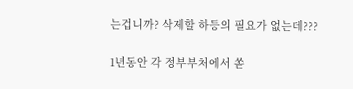는겁니까? 삭제할 하등의 필요가 없는데???

1년동안 각 정부부처에서 쏟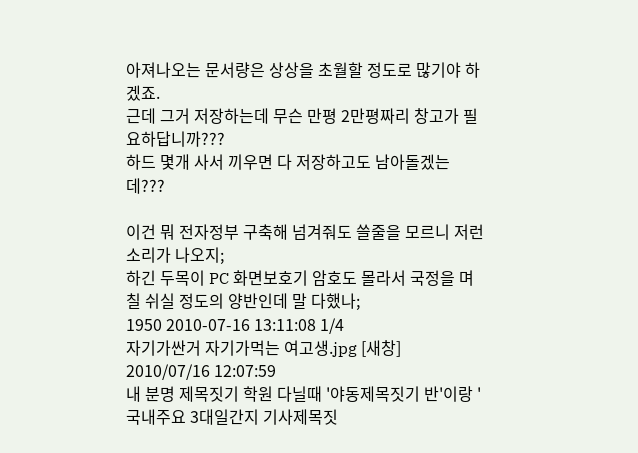아져나오는 문서량은 상상을 초월할 정도로 많기야 하겠죠.
근데 그거 저장하는데 무슨 만평 2만평짜리 창고가 필요하답니까???
하드 몇개 사서 끼우면 다 저장하고도 남아돌겠는데???

이건 뭐 전자정부 구축해 넘겨줘도 쓸줄을 모르니 저런 소리가 나오지;
하긴 두목이 PC 화면보호기 암호도 몰라서 국정을 며칠 쉬실 정도의 양반인데 말 다했나;
1950 2010-07-16 13:11:08 1/4
자기가싼거 자기가먹는 여고생.jpg [새창]
2010/07/16 12:07:59
내 분명 제목짓기 학원 다닐때 '야동제목짓기 반'이랑 '국내주요 3대일간지 기사제목짓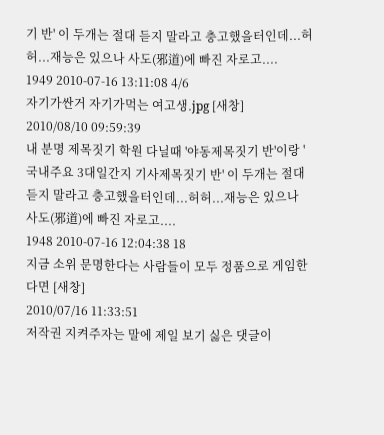기 반' 이 두개는 절대 듣지 말라고 충고했을터인데...허허...재능은 있으나 사도(邪道)에 빠진 자로고....
1949 2010-07-16 13:11:08 4/6
자기가싼거 자기가먹는 여고생.jpg [새창]
2010/08/10 09:59:39
내 분명 제목짓기 학원 다닐때 '야동제목짓기 반'이랑 '국내주요 3대일간지 기사제목짓기 반' 이 두개는 절대 듣지 말라고 충고했을터인데...허허...재능은 있으나 사도(邪道)에 빠진 자로고....
1948 2010-07-16 12:04:38 18
지금 소위 문명한다는 사람들이 모두 정품으로 게임한다면 [새창]
2010/07/16 11:33:51
저작권 지켜주자는 말에 제일 보기 싫은 댓글이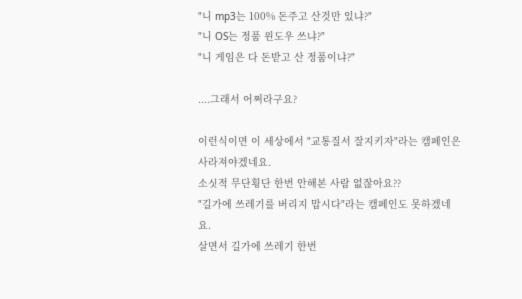"니 mp3는 100% 돈주고 산것만 있냐?"
"니 OS는 정품 윈도우 쓰냐?"
"니 게임은 다 돈받고 산 정품이냐?"

....그래서 어쩌라구요?

이런식이면 이 세상에서 "교통질서 잘지키자"라는 캠페인은 사라져야겠네요.
소싯적 무단횡단 한번 안해본 사람 없잖아요??
"길가에 쓰레기를 버리지 맙시다"라는 캠페인도 못하겠네요.
살면서 길가에 쓰레기 한번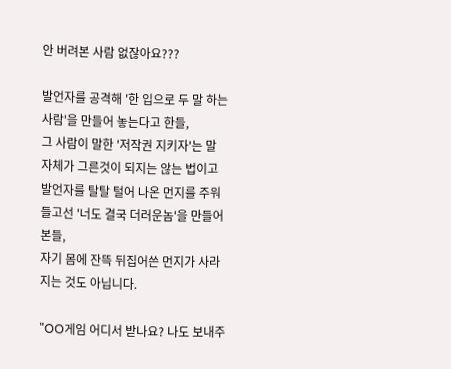안 버려본 사람 없잖아요???

발언자를 공격해 '한 입으로 두 말 하는 사람'을 만들어 놓는다고 한들,
그 사람이 말한 '저작권 지키자'는 말 자체가 그른것이 되지는 않는 법이고
발언자를 탈탈 털어 나온 먼지를 주워들고선 '너도 결국 더러운놈'을 만들어본들,
자기 몸에 잔뜩 뒤집어쓴 먼지가 사라지는 것도 아닙니다.

"OO게임 어디서 받나요? 나도 보내주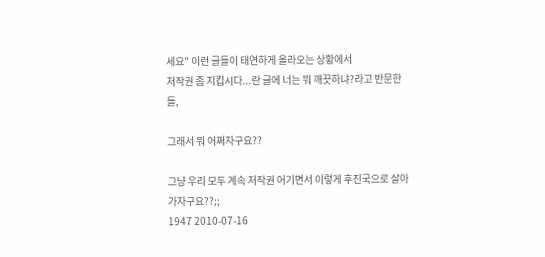세요" 이런 글들이 태연하게 올라오는 상황에서
저작권 좀 지킵시다...란 글에 너는 뭐 깨끗하냐?라고 반문한들,

그래서 뭐 어쩌자구요??

그냥 우리 모두 계속 저작권 어기면서 이렇게 후진국으로 살아가자구요??;;
1947 2010-07-16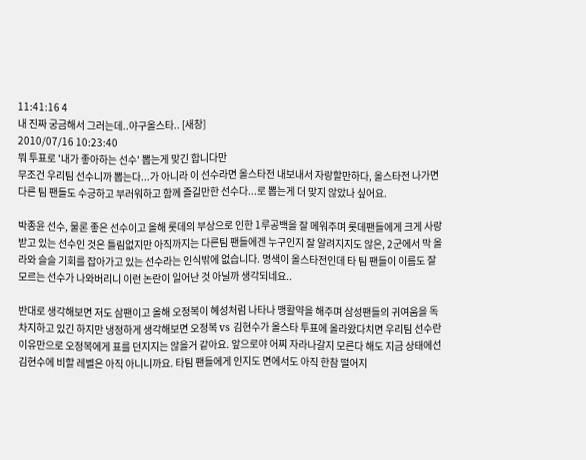11:41:16 4
내 진짜 궁금해서 그러는데..야구올스타.. [새창]
2010/07/16 10:23:40
뭐 투표로 '내가 좋아하는 선수' 뽑는게 맞긴 합니다만
무조건 우리팀 선수니까 뽑는다...가 아니라 이 선수라면 올스타전 내보내서 자랑할만하다, 올스타전 나가면 다른 팀 팬들도 수긍하고 부러워하고 함께 즐길만한 선수다...로 뽑는게 더 맞지 않았나 싶어요.

박종윤 선수, 물론 좋은 선수이고 올해 롯데의 부상으로 인한 1루공백을 잘 메워주며 롯데팬들에게 크게 사랑받고 있는 선수인 것은 틀림없지만 아직까지는 다른팀 팬들에겐 누구인지 잘 알려지지도 않은, 2군에서 막 올라와 슬슬 기회를 잡아가고 있는 선수라는 인식밖에 없습니다. 명색이 올스타전인데 타 팀 팬들이 이름도 잘 모르는 선수가 나와버리니 이런 논란이 일어난 것 아닐까 생각되네요..

반대로 생각해보면 저도 삼팬이고 올해 오정복이 혜성처럼 나타나 맹활약을 해주며 삼성팬들의 귀여움을 독차지하고 있긴 하지만 냉정하게 생각해보면 오정복 vs 김현수가 올스타 투표에 올라왔다치면 우리팀 선수란 이유만으로 오정복에게 표를 던지지는 않을거 같아요. 앞으로야 어찌 자라나갈지 모른다 해도 지금 상태에선 김현수에 비할 레벨은 아직 아니니까요. 타팀 팬들에게 인지도 면에서도 아직 한참 떨어지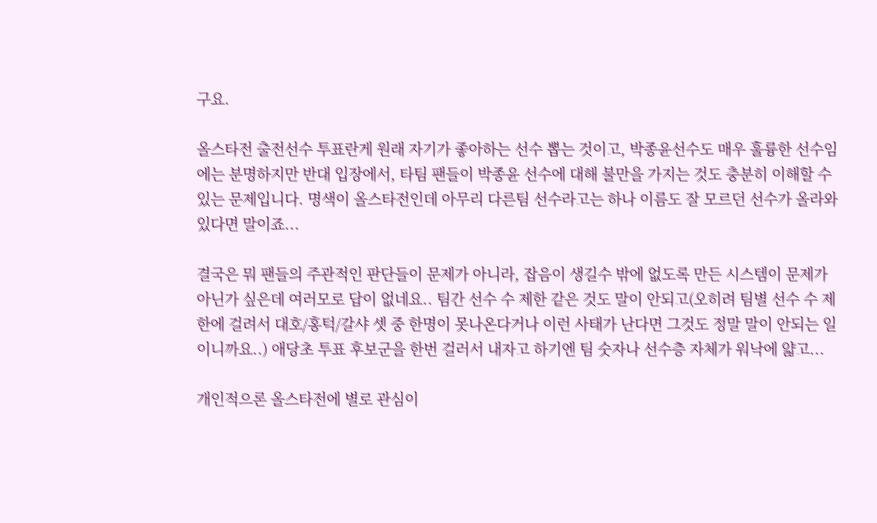구요.

올스타전 출전선수 투표란게 원래 자기가 좋아하는 선수 뽑는 것이고, 박종윤선수도 매우 훌륭한 선수임에는 분명하지만 반대 입장에서, 타팀 팬들이 박종윤 선수에 대해 불만을 가지는 것도 충분히 이해할 수 있는 문제입니다. 명색이 올스타전인데 아무리 다른팀 선수라고는 하나 이름도 잘 모르던 선수가 올라와있다면 말이죠...

결국은 뭐 팬들의 주관적인 판단들이 문제가 아니라, 잡음이 생길수 밖에 없도록 만든 시스템이 문제가 아닌가 싶은데 여러모로 답이 없네요.. 팀간 선수 수 제한 같은 것도 말이 안되고(오히려 팀별 선수 수 제한에 걸려서 대호/홍턱/갈샤 셋 중 한명이 못나온다거나 이런 사태가 난다면 그것도 정말 말이 안되는 일이니까요..) 애당초 투표 후보군을 한번 걸러서 내자고 하기엔 팀 숫자나 선수층 자체가 워낙에 얇고...

개인적으론 올스타전에 별로 관심이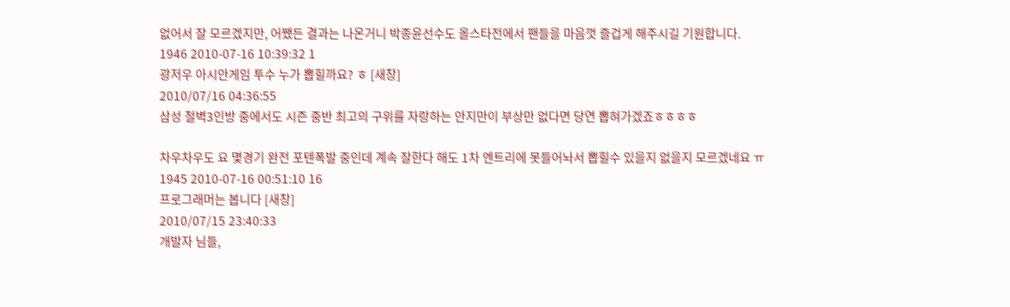없어서 잘 모르겠지만, 어쨌든 결과는 나온거니 박종윤선수도 올스타전에서 팬들을 마음껏 즐겁게 해주시길 기원합니다.
1946 2010-07-16 10:39:32 1
광저우 아시안게임 투수 누가 뽑힐까요? ㅎ [새창]
2010/07/16 04:36:55
삼성 철벽3인방 중에서도 시즌 중반 최고의 구위를 자랑하는 안지만이 부상만 없다면 당연 뽑혀가겠죠ㅎㅎㅎㅎ

차우차우도 요 몇경기 완전 포텐폭발 중인데 계속 잘한다 해도 1차 엔트리에 못들어놔서 뽑힐수 있을지 없을지 모르겠네요 ㅠ
1945 2010-07-16 00:51:10 16
프로그래머는 봅니다 [새창]
2010/07/15 23:40:33
개발자 님들,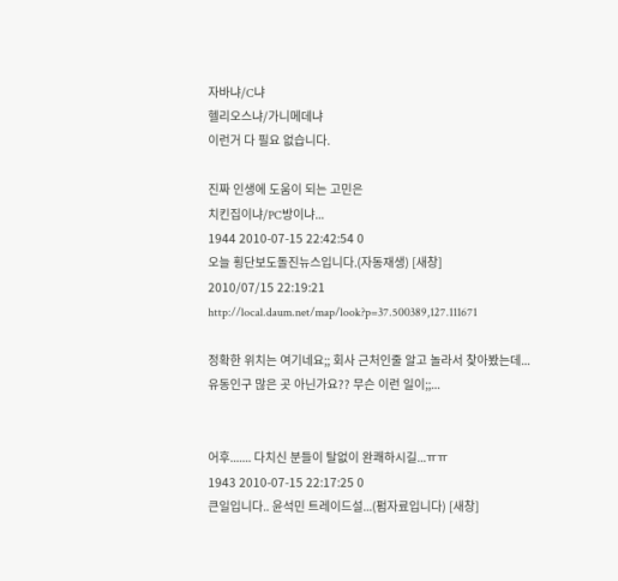자바냐/C냐
헬리오스냐/가니메데냐
이런거 다 필요 없습니다.

진짜 인생에 도움이 되는 고민은
치킨집이냐/PC방이냐...
1944 2010-07-15 22:42:54 0
오늘 횡단보도돌진뉴스입니다.(자동재생) [새창]
2010/07/15 22:19:21
http://local.daum.net/map/look?p=37.500389,127.111671

정확한 위치는 여기네요;; 회사 근처인줄 알고 놀라서 찾아봤는데...
유동인구 많은 곳 아닌가요?? 무슨 이런 일이;;...


어후....... 다치신 분들이 탈없이 완쾌하시길...ㅠㅠ
1943 2010-07-15 22:17:25 0
큰일입니다.. 윤석민 트레이드설...(펌자료입니다) [새창]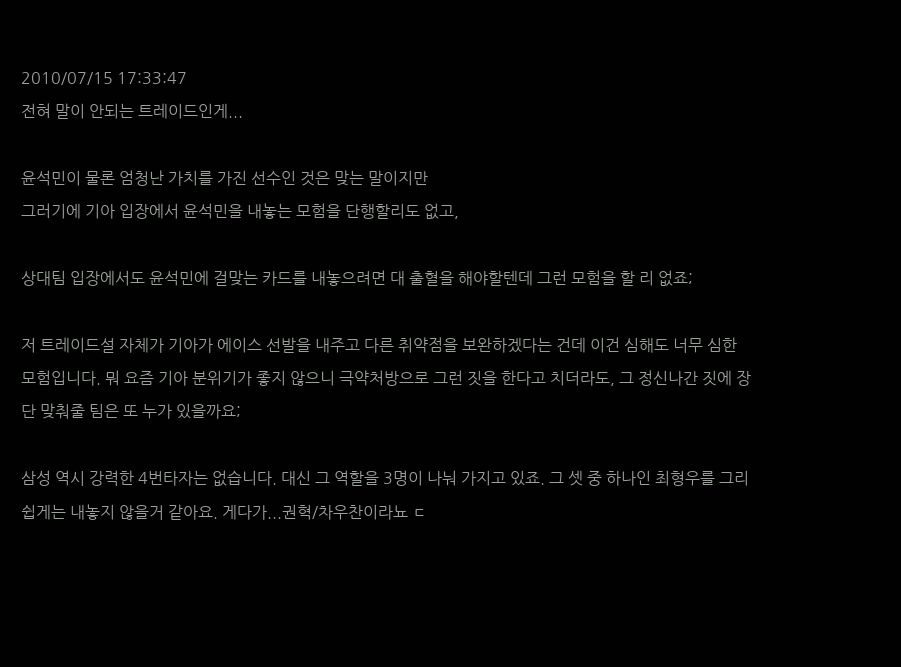2010/07/15 17:33:47
전혀 말이 안되는 트레이드인게...

윤석민이 물론 엄청난 가치를 가진 선수인 것은 맞는 말이지만
그러기에 기아 입장에서 윤석민을 내놓는 모험을 단행할리도 없고,

상대팀 입장에서도 윤석민에 걸맞는 카드를 내놓으려면 대 출혈을 해야할텐데 그런 모험을 할 리 없죠;

저 트레이드설 자체가 기아가 에이스 선발을 내주고 다른 취약점을 보완하겠다는 건데 이건 심해도 너무 심한 모험입니다. 뭐 요즘 기아 분위기가 좋지 않으니 극약처방으로 그런 짓을 한다고 치더라도, 그 정신나간 짓에 장단 맞춰줄 팀은 또 누가 있을까요;

삼성 역시 강력한 4번타자는 없습니다. 대신 그 역할을 3명이 나눠 가지고 있죠. 그 셋 중 하나인 최형우를 그리 쉽게는 내놓지 않을거 같아요. 게다가...권혁/차우찬이라뇨 ㄷ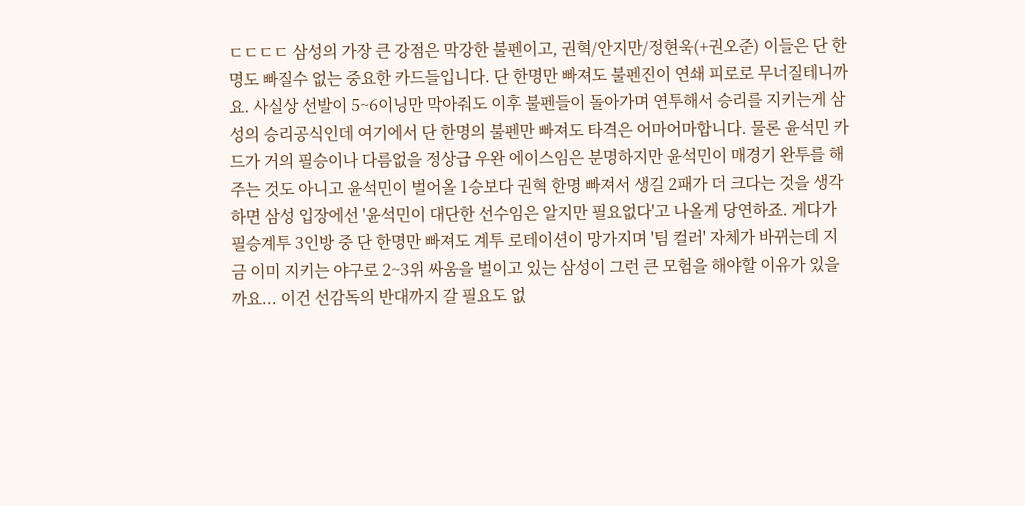ㄷㄷㄷㄷ 삼성의 가장 큰 강점은 막강한 불펜이고, 권혁/안지만/정현욱(+권오준) 이들은 단 한명도 빠질수 없는 중요한 카드들입니다. 단 한명만 빠져도 불펜진이 연쇄 피로로 무너질테니까요. 사실상 선발이 5~6이닝만 막아줘도 이후 불펜들이 돌아가며 연투해서 승리를 지키는게 삼성의 승리공식인데 여기에서 단 한명의 불펜만 빠져도 타격은 어마어마합니다. 물론 윤석민 카드가 거의 필승이나 다름없을 정상급 우완 에이스임은 분명하지만 윤석민이 매경기 완투를 해주는 것도 아니고 윤석민이 벌어올 1승보다 권혁 한명 빠져서 생길 2패가 더 크다는 것을 생각하면 삼성 입장에선 '윤석민이 대단한 선수임은 알지만 필요없다'고 나올게 당연하죠. 게다가 필승계투 3인방 중 단 한명만 빠져도 계투 로테이션이 망가지며 '팀 컬러' 자체가 바뀌는데 지금 이미 지키는 야구로 2~3위 싸움을 벌이고 있는 삼성이 그런 큰 모험을 해야할 이유가 있을까요... 이건 선감독의 반대까지 갈 필요도 없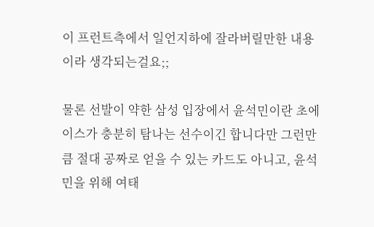이 프런트측에서 일언지하에 잘라버릴만한 내용이라 생각되는걸요;;

물론 선발이 약한 삼성 입장에서 윤석민이란 초에이스가 충분히 탐나는 선수이긴 합니다만 그런만큼 절대 공짜로 얻을 수 있는 카드도 아니고, 윤석민을 위해 여태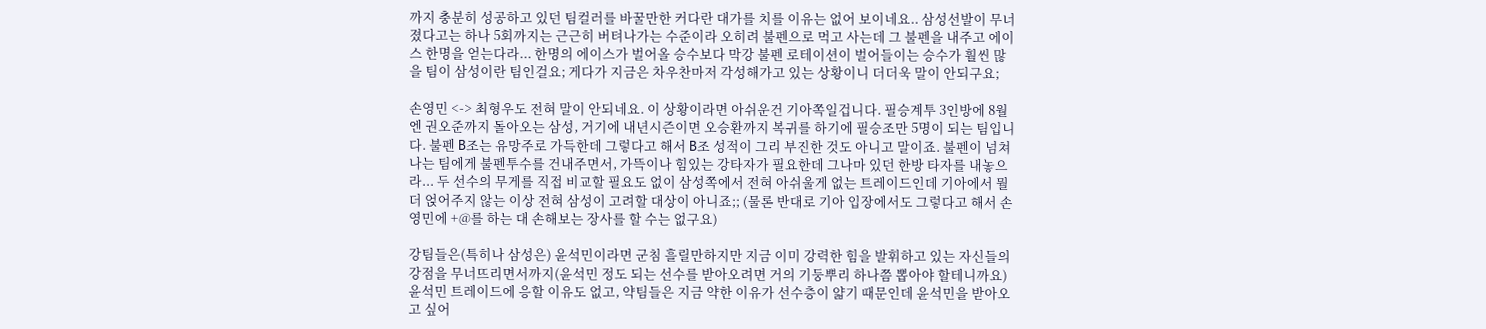까지 충분히 성공하고 있던 팀컬러를 바꿀만한 커다란 대가를 치를 이유는 없어 보이네요.. 삼성선발이 무너졌다고는 하나 5회까지는 근근히 버텨나가는 수준이라 오히려 불펜으로 먹고 사는데 그 불펜을 내주고 에이스 한명을 얻는다라... 한명의 에이스가 벌어올 승수보다 막강 불펜 로테이션이 벌어들이는 승수가 훨씬 많을 팀이 삼성이란 팀인걸요; 게다가 지금은 차우찬마저 각성해가고 있는 상황이니 더더욱 말이 안되구요;

손영민 <-> 최형우도 전혀 말이 안되네요. 이 상황이라면 아쉬운건 기아쪽일겁니다. 필승계투 3인방에 8월엔 권오준까지 돌아오는 삼성, 거기에 내년시즌이면 오승환까지 복귀를 하기에 필승조만 5명이 되는 팀입니다. 불펜 B조는 유망주로 가득한데 그렇다고 해서 B조 성적이 그리 부진한 것도 아니고 말이죠. 불펜이 넘쳐나는 팀에게 불펜투수를 건내주면서, 가뜩이나 힘있는 강타자가 필요한데 그나마 있던 한방 타자를 내놓으라... 두 선수의 무게를 직접 비교할 필요도 없이 삼성쪽에서 전혀 아쉬울게 없는 트레이드인데 기아에서 뭘 더 얹어주지 않는 이상 전혀 삼성이 고려할 대상이 아니죠;; (물론 반대로 기아 입장에서도 그렇다고 해서 손영민에 +@를 하는 대 손해보는 장사를 할 수는 없구요)

강팀들은(특히나 삼성은) 윤석민이라면 군침 흘릴만하지만 지금 이미 강력한 힘을 발휘하고 있는 자신들의 강점을 무너뜨리면서까지(윤석민 정도 되는 선수를 받아오려면 거의 기둥뿌리 하나쯤 뽑아야 할테니까요) 윤석민 트레이드에 응할 이유도 없고, 약팀들은 지금 약한 이유가 선수층이 얇기 때문인데 윤석민을 받아오고 싶어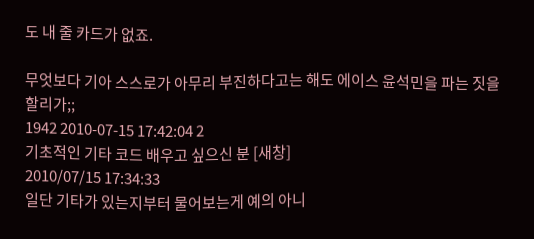도 내 줄 카드가 없죠.

무엇보다 기아 스스로가 아무리 부진하다고는 해도 에이스 윤석민을 파는 짓을 할리가;;
1942 2010-07-15 17:42:04 2
기초적인 기타 코드 배우고 싶으신 분 [새창]
2010/07/15 17:34:33
일단 기타가 있는지부터 물어보는게 예의 아니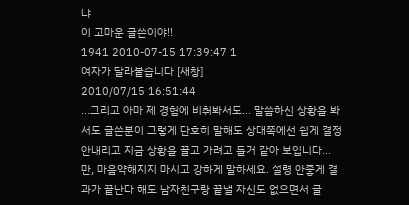냐
이 고마운 글쓴이야!!
1941 2010-07-15 17:39:47 1
여자가 달라붙습니다 [새창]
2010/07/15 16:51:44
...그리고 아마 제 경험에 비춰봐서도... 말씀하신 상황을 봐서도 글쓴분이 그렇게 단호히 말해도 상대쪽에선 쉽게 결정 안내리고 지금 상황을 끌고 가려고 들거 같아 보입니다...만, 마음약해지지 마시고 강하게 말하세요. 설령 안좋게 결과가 끝난다 해도 남자친구랑 끝낼 자신도 없으면서 글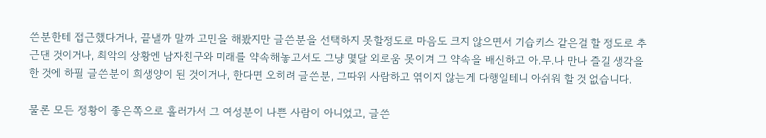쓴분한테 접근했다거나, 끝낼까 말까 고민을 해봤지만 글쓴분을 선택하지 못할정도로 마음도 크지 않으면서 기습키스 같은걸 할 정도로 추근댄 것이거나, 최악의 상황엔 남자친구와 미래를 약속해놓고서도 그냥 몇달 외로움 못이겨 그 약속을 배신하고 아.무.나 만나 즐길 생각을 한 것에 하필 글쓴분이 희생양이 된 것이거나, 한다면 오히려 글쓴분, 그따위 사람하고 엮이지 않는게 다행일테니 아쉬워 할 것 없습니다.

물론 모든 정황이 좋은쪽으로 흘러가서 그 여성분이 나쁜 사람이 아니었고, 글쓴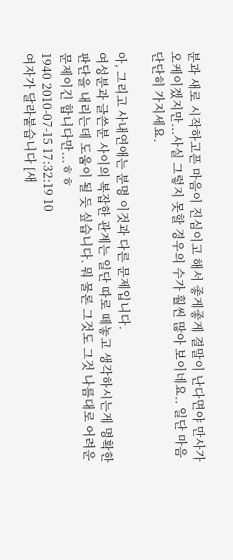분과 새로 시작하고픈 마음이 진심이고 해서 좋게좋게 결말이 난다면야 만사가 오케이겠지만...사실 그렇지 못할 경우의 수가 훨씬 많아 보이네요.. 일단 마음 단단히 가지세요.

아, 그리고 사내연애는 분명 이것과 다른 문제입니다.
여성분과 글쓴분 사이의 복잡한 관계는 일단 따로 떼놓고 생각하시는게 명확한 판단을 내리는데 도움이 될 듯 싶습니다. 뭐 물론 그것도 그것 나름대로 어려운 문제이긴 합니다만...ㅎㅎ
1940 2010-07-15 17:32:19 10
여자가 달라붙습니다 [새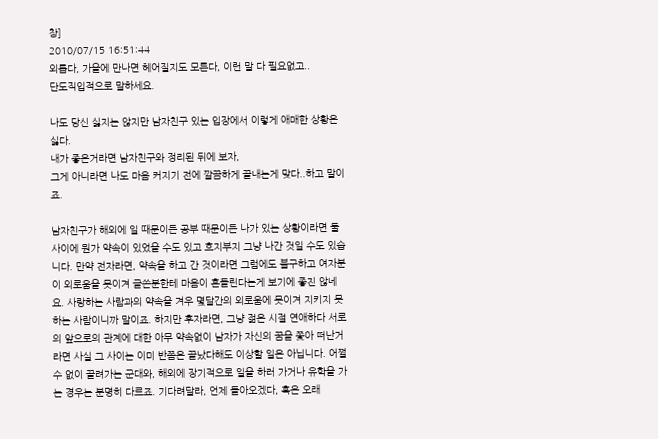창]
2010/07/15 16:51:44
외롭다, 가을에 만나면 헤어질지도 모른다, 이런 말 다 필요없고..
단도직입적으로 말하세요.

나도 당신 싫지는 않지만 남자친구 있는 입장에서 이렇게 애매한 상황은 싫다.
내가 좋은거라면 남자친구와 정리된 뒤에 보자,
그게 아니라면 나도 마음 커지기 전에 깔끔하게 끝내는게 맞다..하고 말이죠.

남자친구가 해외에 일 때문이든 공부 때문이든 나가 있는 상황이라면 둘 사이에 뭔가 약속이 있었을 수도 있고 흐지부지 그냥 나간 것일 수도 있습니다. 만약 전자라면, 약속을 하고 간 것이라면 그럼에도 불구하고 여자분이 외로움을 못이겨 글쓴분한테 마음이 흔들린다는게 보기에 좋진 않네요. 사랑하는 사람과의 약속을 겨우 몇달간의 외로움에 못이겨 지키지 못하는 사람이니까 말이죠. 하지만 후자라면, 그냥 젊은 시절 연애하다 서로의 앞으로의 관계에 대한 아무 약속없이 남자가 자신의 꿈을 쫓아 떠난거라면 사실 그 사이는 이미 반쯤은 끝났다해도 이상할 일은 아닙니다. 어쩔 수 없이 끌려가는 군대와, 해외에 장기적으로 일을 하러 가거나 유학을 가는 경우는 분명히 다르죠. 기다려달라, 언제 돌아오겠다, 혹은 오래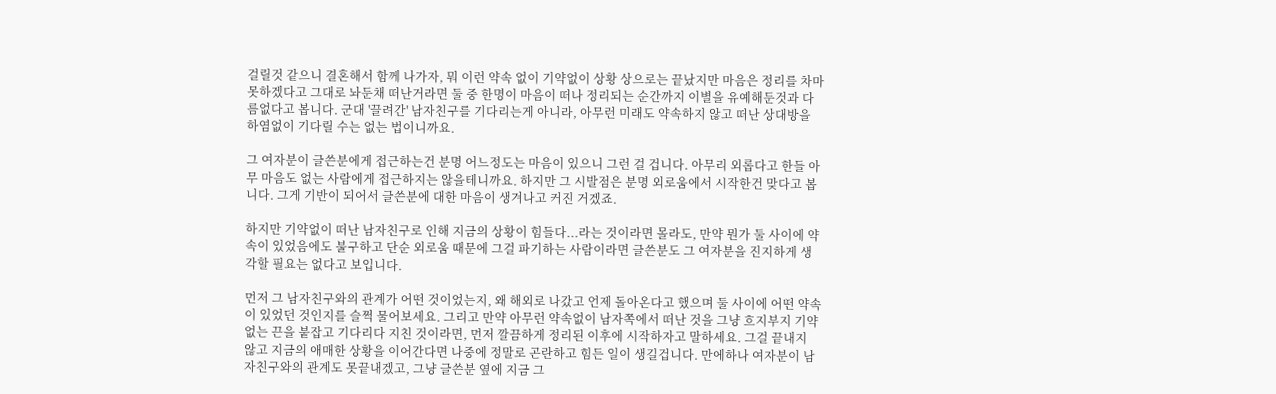걸릴것 같으니 결혼해서 함께 나가자, 뭐 이런 약속 없이 기약없이 상황 상으로는 끝났지만 마음은 정리를 차마 못하겠다고 그대로 놔둔채 떠난거라면 둘 중 한명이 마음이 떠나 정리되는 순간까지 이별을 유예해둔것과 다름없다고 봅니다. 군대 '끌려간' 남자친구를 기다리는게 아니라, 아무런 미래도 약속하지 않고 떠난 상대방을 하염없이 기다릴 수는 없는 법이니까요.

그 여자분이 글쓴분에게 접근하는건 분명 어느정도는 마음이 있으니 그런 걸 겁니다. 아무리 외롭다고 한들 아무 마음도 없는 사람에게 접근하지는 않을테니까요. 하지만 그 시발점은 분명 외로움에서 시작한건 맞다고 봅니다. 그게 기반이 되어서 글쓴분에 대한 마음이 생겨나고 커진 거겠죠.

하지만 기약없이 떠난 남자친구로 인해 지금의 상황이 힘들다...라는 것이라면 몰라도, 만약 뭔가 둘 사이에 약속이 있었음에도 불구하고 단순 외로움 때문에 그걸 파기하는 사람이라면 글쓴분도 그 여자분을 진지하게 생각할 필요는 없다고 보입니다.

먼저 그 남자친구와의 관계가 어떤 것이었는지, 왜 해외로 나갔고 언제 돌아온다고 했으며 둘 사이에 어떤 약속이 있었던 것인지를 슬쩍 물어보세요. 그리고 만약 아무런 약속없이 남자쪽에서 떠난 것을 그냥 흐지부지 기약없는 끈을 붙잡고 기다리다 지친 것이라면, 먼저 깔끔하게 정리된 이후에 시작하자고 말하세요. 그걸 끝내지 않고 지금의 애매한 상황을 이어간다면 나중에 정말로 곤란하고 힘든 일이 생길겁니다. 만에하나 여자분이 남자친구와의 관계도 못끝내겠고, 그냥 글쓴분 옆에 지금 그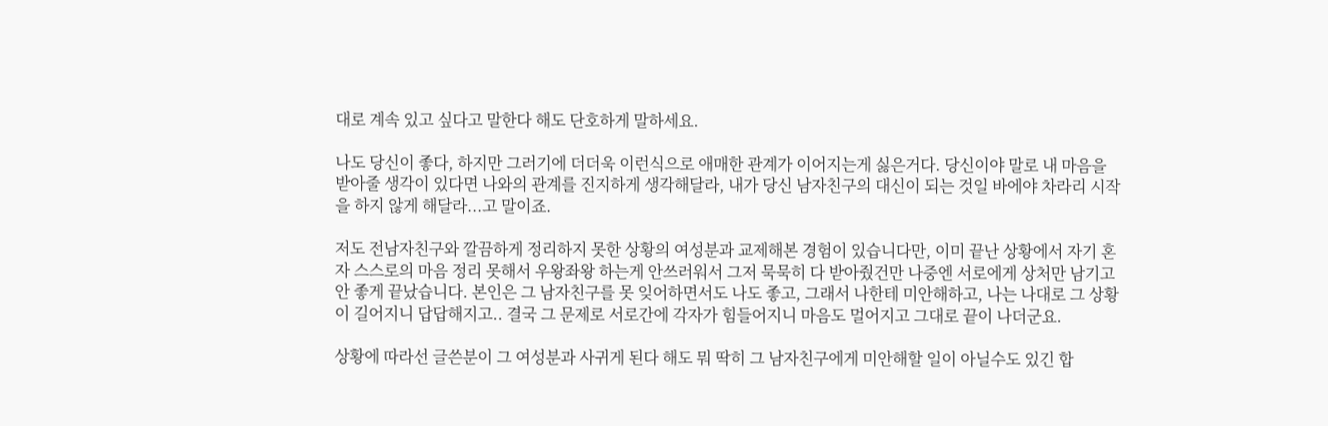대로 계속 있고 싶다고 말한다 해도 단호하게 말하세요.

나도 당신이 좋다, 하지만 그러기에 더더욱 이런식으로 애매한 관계가 이어지는게 싫은거다. 당신이야 말로 내 마음을 받아줄 생각이 있다면 나와의 관계를 진지하게 생각해달라, 내가 당신 남자친구의 대신이 되는 것일 바에야 차라리 시작을 하지 않게 해달라...고 말이죠.

저도 전남자친구와 깔끔하게 정리하지 못한 상황의 여성분과 교제해본 경험이 있습니다만, 이미 끝난 상황에서 자기 혼자 스스로의 마음 정리 못해서 우왕좌왕 하는게 안쓰러워서 그저 묵묵히 다 받아줬건만 나중엔 서로에게 상처만 남기고 안 좋게 끝났습니다. 본인은 그 남자친구를 못 잊어하면서도 나도 좋고, 그래서 나한테 미안해하고, 나는 나대로 그 상황이 길어지니 답답해지고.. 결국 그 문제로 서로간에 각자가 힘들어지니 마음도 멀어지고 그대로 끝이 나더군요.

상황에 따라선 글쓴분이 그 여성분과 사귀게 된다 해도 뭐 딱히 그 남자친구에게 미안해할 일이 아닐수도 있긴 합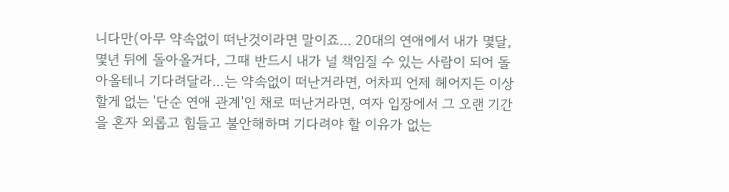니다만(아무 약속없이 떠난것이라면 말이죠... 20대의 연애에서 내가 몇달, 몇년 뒤에 돌아올거다, 그때 반드시 내가 널 책임질 수 있는 사람이 되어 돌아올테니 기다려달라...는 약속없이 떠난거라면, 어차피 언제 헤어지든 이상할게 없는 '단순 연애 관계'인 채로 떠난거라면, 여자 입장에서 그 오랜 기간을 혼자 외롭고 힘들고 불안해하며 기다려야 할 이유가 없는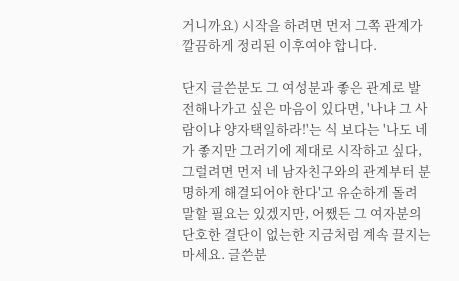거니까요) 시작을 하려면 먼저 그쪽 관계가 깔끔하게 정리된 이후여야 합니다.

단지 글쓴분도 그 여성분과 좋은 관계로 발전해나가고 싶은 마음이 있다면, '나냐 그 사람이냐 양자택일하라!'는 식 보다는 '나도 네가 좋지만 그러기에 제대로 시작하고 싶다, 그럴려면 먼저 네 남자친구와의 관계부터 분명하게 해결되어야 한다'고 유순하게 돌려 말할 필요는 있겠지만, 어쨌든 그 여자분의 단호한 결단이 없는한 지금처럼 계속 끌지는 마세요. 글쓴분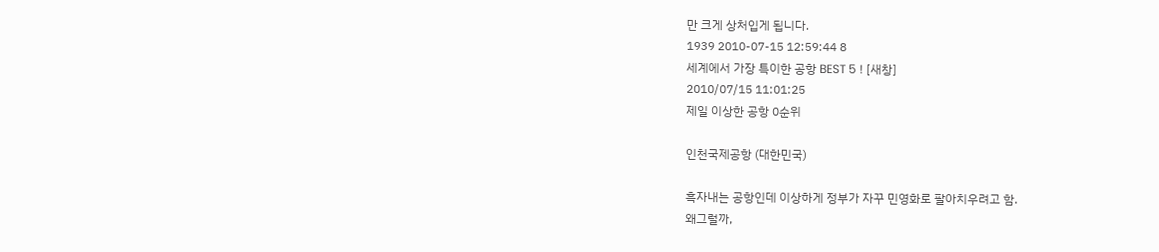만 크게 상처입게 됩니다.
1939 2010-07-15 12:59:44 8
세계에서 가장 특이한 공항 BEST 5 ! [새창]
2010/07/15 11:01:25
제일 이상한 공항 0순위

인천국제공항 (대한민국)

흑자내는 공항인데 이상하게 정부가 자꾸 민영화로 팔아치우려고 함.
왜그럴까,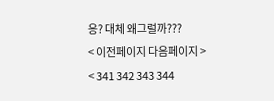응? 대체 왜그럴까???
< 이전페이지 다음페이지 >
< 341 342 343 344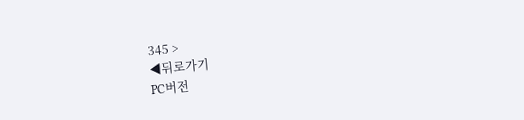345 >
◀뒤로가기
PC버전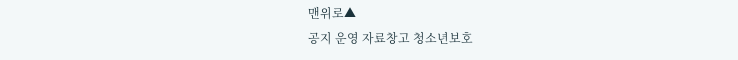맨위로▲
공지 운영 자료창고 청소년보호